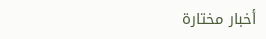أخبار مختارة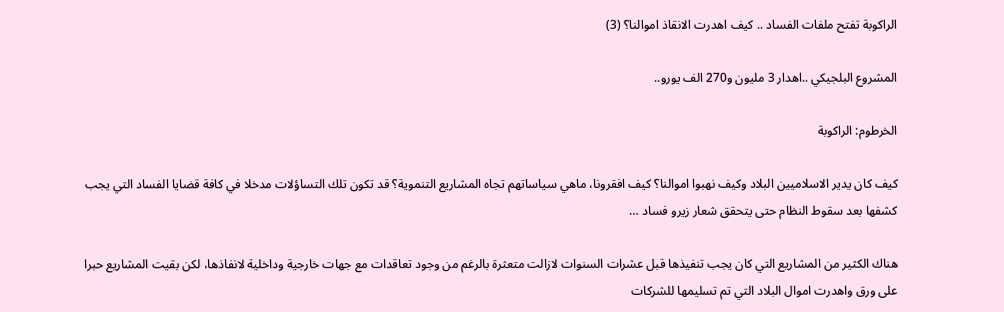الراكوبة تفتح ملفات الفساد .. كيف اهدرت الانقاذ اموالنا؟ (3)

المشروع البلجيكي ..اهدار 3 مليون و270 الف يورو..

الخرطوم: الراكوبة

كيف كان يدير الاسلاميين البلاد وكيف نهبوا اموالنا؟ كيف افقرونا، ماهي سياساتهم تجاه المشاريع التنموية؟ قد تكون تلك التساؤلات مدخلا في كافة قضايا الفساد التي يجب كشفها بعد سقوط النظام حتى يتحقق شعار زيرو فساد …

هناك الكثير من المشاريع التي كان يجب تنفيذها قبل عشرات السنوات لازالت متعثرة بالرغم من وجود تعاقدات مع جهات خارجية وداخلية لانفاذها، لكن بقيت المشاريع حبرا على ورق واهدرت اموال البلاد التي تم تسليمها للشركات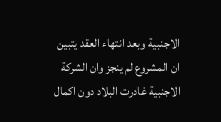الاجنبية وبعد انتهاء العقد يتبين ان المشروع لم ينجز وان الشركة الاجنبية غادرت البلاد دون اكمال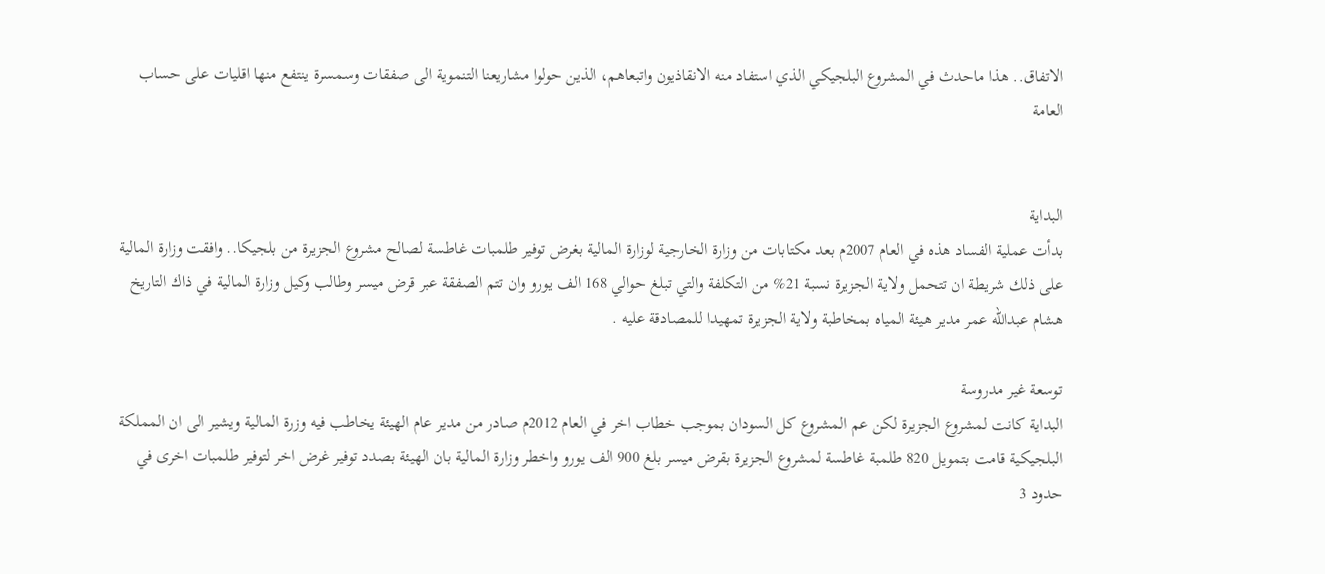الاتفاق.. هذا ماحدث في المشروع البلجيكي الذي استفاد منه الانقاذيون واتبعاهم، الذين حولوا مشاريعنا التنموية الى صفقات وسمسرة ينتفع منها اقليات على حساب العامة


البداية
بدأت عملية الفساد هذه في العام 2007م بعد مكتابات من وزارة الخارجية لوزارة المالية بغرض توفير طلمبات غاطسة لصالح مشروع الجزيرة من بلجيكا.. وافقت وزارة المالية على ذلك شريطة ان تتحمل ولاية الجزيرة نسبة 21% من التكلفة والتي تبلغ حوالي 168 الف يورو وان تتم الصفقة عبر قرض ميسر وطالب وكيل وزارة المالية في ذاك التاريخ هشام عبدالله عمر مدير هيئة المياه بمخاطبة ولاية الجزيرة تمهيدا للمصادقة عليه .

توسعة غير مدروسة
البداية كانت لمشروع الجزيرة لكن عم المشروع كل السودان بموجب خطاب اخر في العام 2012م صادر من مدير عام الهيئة يخاطب فيه وزرة المالية ويشير الى ان المملكة البلجيكية قامت بتمويل 820 طلمبة غاطسة لمشروع الجزيرة بقرض ميسر بلغ 900 الف يورو واخطر وزارة المالية بان الهيئة بصدد توفير غرض اخر لتوفير طلمبات اخرى في حدود 3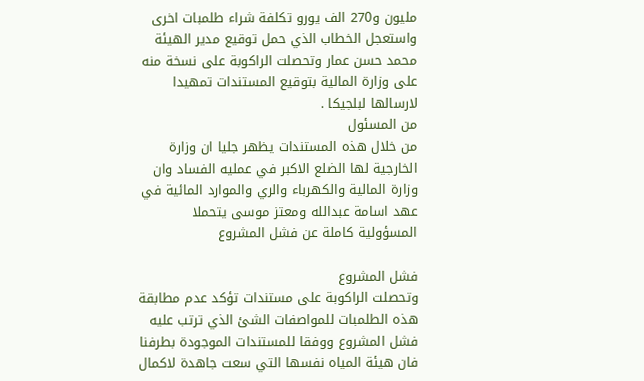مليون و270 الف يورو تكلفة شراء طلمبات اخرى واستعجل الخطاب الذي حمل توقيع مدير الهيئة محمد حسن عمار وتحصلت الراكوبة على نسخة منه على وزارة المالية بتوقيع المستندات تمهيدا لارسالها لبلجيكا .
من المسئول
من خلال هذه المستندات يظهر جليا ان وزارة الخارجية لها الضلع الاكبر في عمليه الفساد وان وزارة المالية والكهرباء والري والموارد المائية في عهد اسامة عبدالله ومعتز موسى يتحملا المسؤولية كاملة عن فشل المشروع

فشل المشروع
وتحصلت الراكوبة على مستندات تؤكد عدم مطابقة هذه الطلمبات للمواصفات الشئ الذي ترتب عليه فشل المشروع ووفقا للمستندات الموجودة بطرفنا فان هيئة المياه نفسها التي سعت جاهدة لاكمال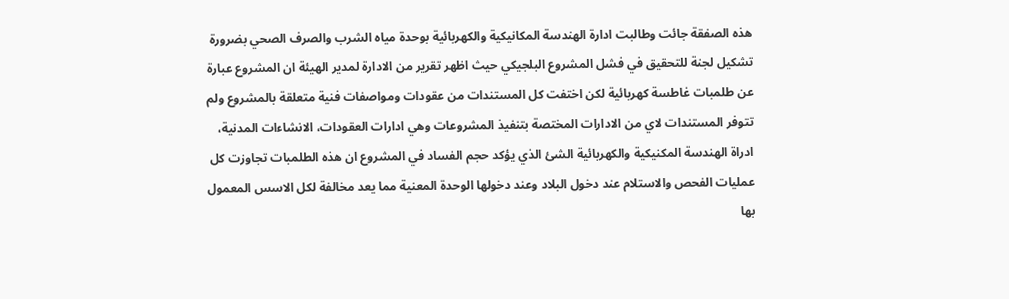هذه الصفقة جائت وطالبت ادارة الهندسة المكانيكية والكهربائية بوحدة مياه الشرب والصرف الصحي بضرورة تشكيل لجنة للتحقيق في فشل المشروع البلجيكي حيث اظهر تقرير من الادارة لمدير الهيئة ان المشروع عبارة عن طلمبات غاطسة كهربائية لكن اختفت كل المستندات من عقودات ومواصفات فنية متعلقة بالمشروع ولم تتوفر المستندات لاي من الادارات المختصة بتنفيذ المشروعات وهي ادارات العقودات، الانشاءات المدنية، ادراة الهندسة المكنيكية والكهربائية الشئ الذي يؤكد حجم الفساد في المشروع ان هذه الطلمبات تجاوزت كل عمليات الفحص والاستلام عند دخول البلاد وعند دخولها الوحدة المعنية مما يعد مخالفة لكل الاسس المعمول بها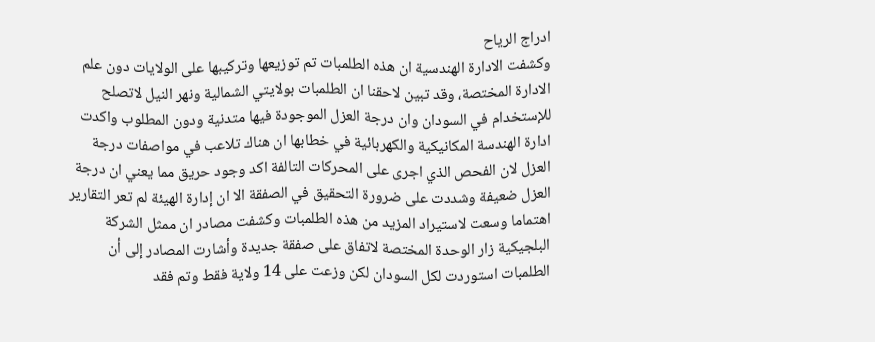ادراج الرياح
وكشفت الادارة الهندسية ان هذه الطلمبات تم توزيعها وتركيبها على الولايات دون علم الادارة المختصة، وقد تبين لاحقنا ان الطلمبات بولايتي الشمالية ونهر النيل لاتصلح للإستخدام في السودان وان درجة العزل الموجودة فيها متدنية ودون المطلوب واكدت ادارة الهندسة المكانيكية والكهربائية في خطابها ان هناك تلاعب في مواصفات درجة العزل لان الفحص الذي اجرى على المحركات التالفة اكد وجود حريق مما يعني ان درجة العزل ضعيفة وشددت على ضرورة التحقيق في الصفقة الا ان إدارة الهيئة لم تعر التقارير اهتماما وسعت لاستيراد المزيد من هذه الطلمبات وكشفت مصادر ان ممثل الشركة البلجيكية زار الوحدة المختصة لاتفاق على صفقة جديدة وأشارت المصادر إلى أن الطلمبات استوردت لكل السودان لكن وزعت على 14 ولاية فقط وتم فقد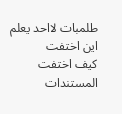طلمبات لااحد يعلم اين اختفت
كيف اختفت المستندات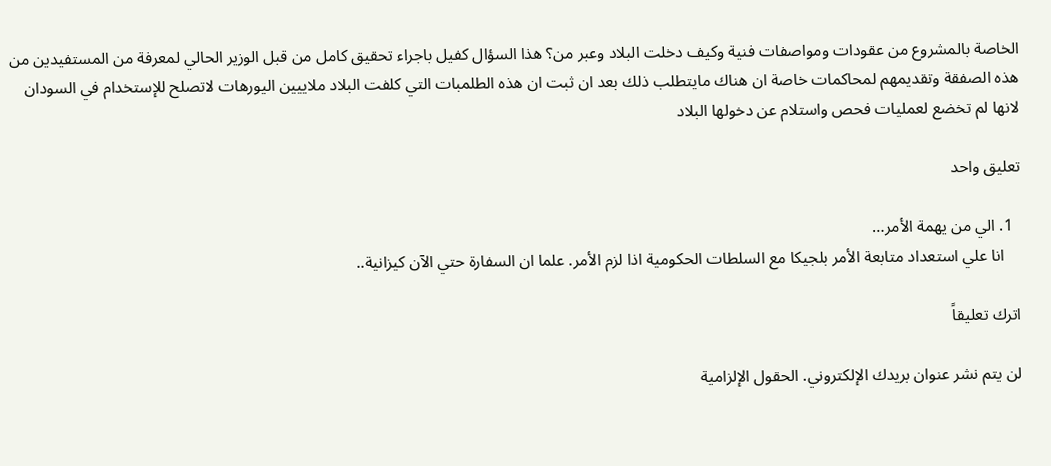الخاصة بالمشروع من عقودات ومواصفات فنية وكيف دخلت البلاد وعبر من؟ هذا السؤال كفيل باجراء تحقيق كامل من قبل الوزير الحالي لمعرفة من المستفيدين من هذه الصفقة وتقديمهم لمحاكمات خاصة ان هناك مايتطلب ذلك بعد ان ثبت ان هذه الطلمبات التي كلفت البلاد ملاييين اليورهات لاتصلح للإستخدام في السودان لانها لم تخضع لعمليات فحص واستلام عن دخولها البلاد

تعليق واحد

  1. الي من يهمة الأمر…
    انا علي استعداد متابعة الأمر بلجيكا مع السلطات الحكومية اذا لزم الأمر. علما ان السفارة حتي الآن كيزانية..

اترك تعليقاً

لن يتم نشر عنوان بريدك الإلكتروني. الحقول الإلزامية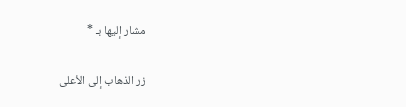مشار إليها بـ *

زر الذهاب إلى الأعلى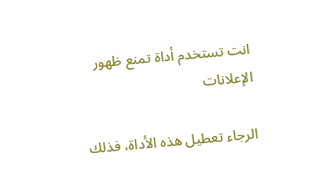انت تستخدم أداة تمنع ظهور الإعلانات

الرجاء تعطيل هذه الأداة، فذلك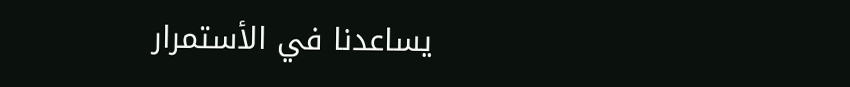يساعدنا في الأستمرار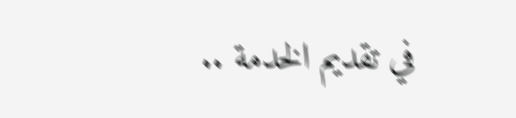في تقديم الخدمة ..